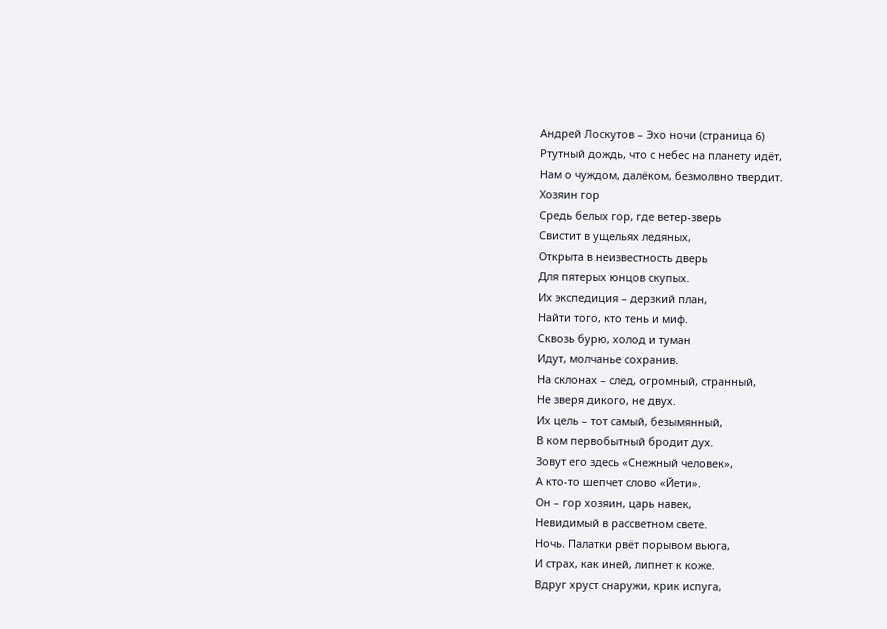Андрей Лоскутов – Эхо ночи (страница 6)
Ртутный дождь, что с небес на планету идёт,
Нам о чуждом, далёком, безмолвно твердит.
Хозяин гор
Средь белых гор, где ветер-зверь
Свистит в ущельях ледяных,
Открыта в неизвестность дверь
Для пятерых юнцов скупых.
Их экспедиция – дерзкий план,
Найти того, кто тень и миф.
Сквозь бурю, холод и туман
Идут, молчанье сохранив.
На склонах – след, огромный, странный,
Не зверя дикого, не двух.
Их цель – тот самый, безымянный,
В ком первобытный бродит дух.
Зовут его здесь «Снежный человек»,
А кто-то шепчет слово «Йети».
Он – гор хозяин, царь навек,
Невидимый в рассветном свете.
Ночь. Палатки рвёт порывом вьюга,
И страх, как иней, липнет к коже.
Вдруг хруст снаружи, крик испуга,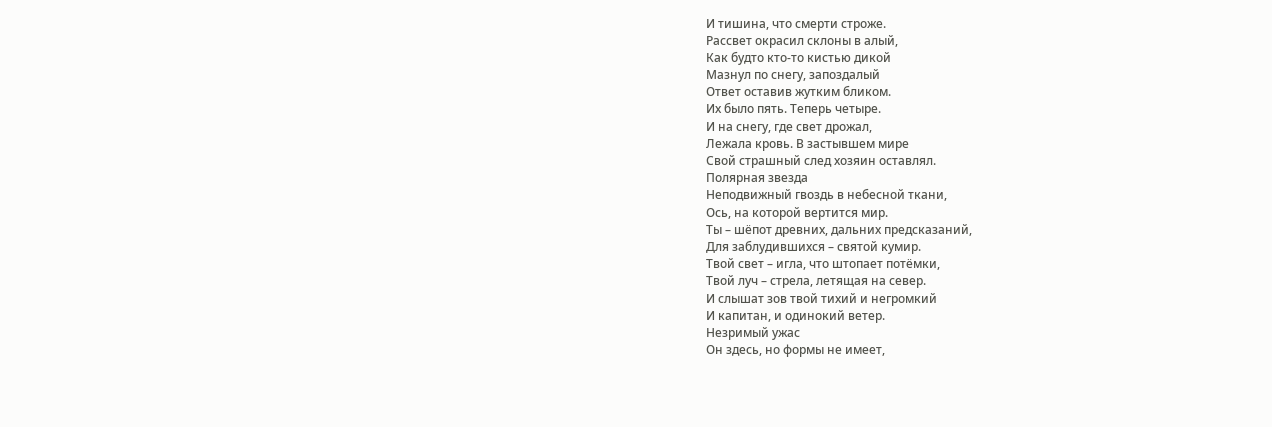И тишина, что смерти строже.
Рассвет окрасил склоны в алый,
Как будто кто-то кистью дикой
Мазнул по снегу, запоздалый
Ответ оставив жутким бликом.
Их было пять. Теперь четыре.
И на снегу, где свет дрожал,
Лежала кровь. В застывшем мире
Свой страшный след хозяин оставлял.
Полярная звезда
Неподвижный гвоздь в небесной ткани,
Ось, на которой вертится мир.
Ты – шёпот древних, дальних предсказаний,
Для заблудившихся – святой кумир.
Твой свет – игла, что штопает потёмки,
Твой луч – стрела, летящая на север.
И слышат зов твой тихий и негромкий
И капитан, и одинокий ветер.
Незримый ужас
Он здесь, но формы не имеет,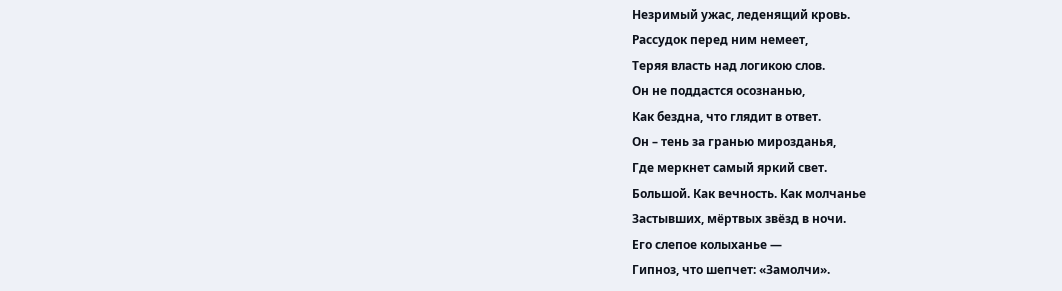Незримый ужас, леденящий кровь.
Рассудок перед ним немеет,
Теряя власть над логикою слов.
Он не поддастся осознанью,
Как бездна, что глядит в ответ.
Он – тень за гранью мирозданья,
Где меркнет самый яркий свет.
Большой. Как вечность. Как молчанье
Застывших, мёртвых звёзд в ночи.
Его слепое колыханье —
Гипноз, что шепчет: «Замолчи».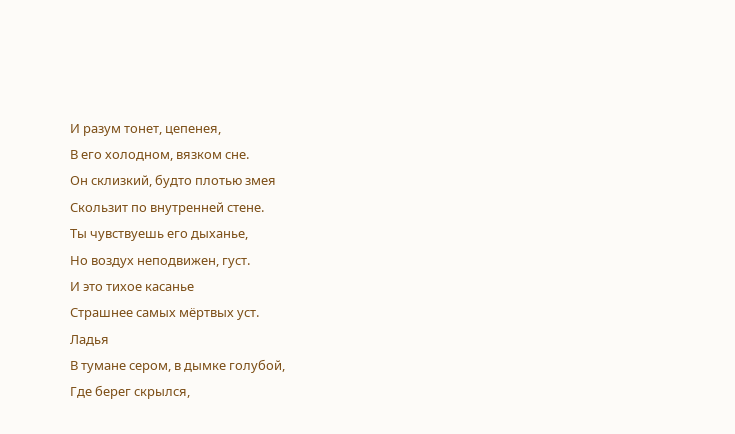И разум тонет, цепенея,
В его холодном, вязком сне.
Он склизкий, будто плотью змея
Скользит по внутренней стене.
Ты чувствуешь его дыханье,
Но воздух неподвижен, густ.
И это тихое касанье
Страшнее самых мёртвых уст.
Ладья
В тумане сером, в дымке голубой,
Где берег скрылся,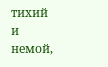тихий и немой,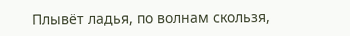Плывёт ладья, по волнам скользя,